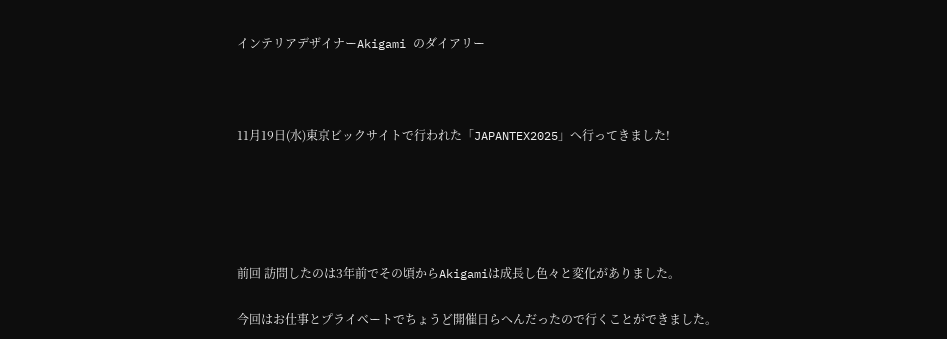インテリアデザイナーAkigami のダイアリー



11月19日(水)東京ビックサイトで行われた「JAPANTEX2025」へ行ってきました!





前回 訪問したのは3年前でその頃からAkigamiは成長し色々と変化がありました。

今回はお仕事とプライベートでちょうど開催日らへんだったので行くことができました。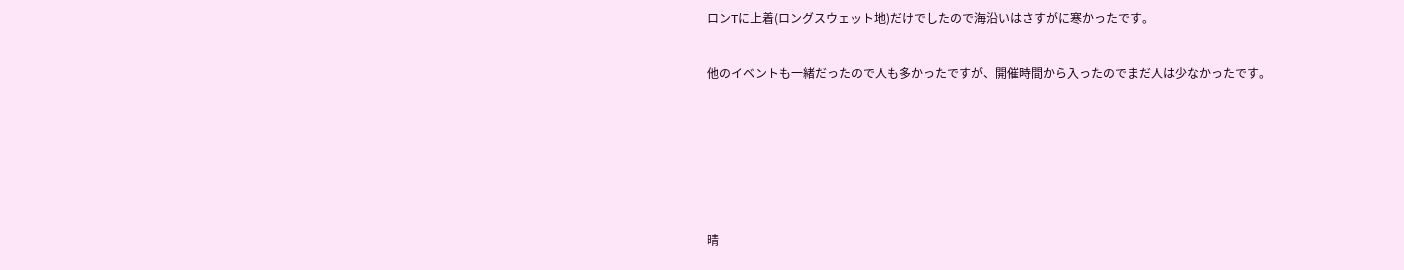ロンTに上着(ロングスウェット地)だけでしたので海沿いはさすがに寒かったです。

他のイベントも一緒だったので人も多かったですが、開催時間から入ったのでまだ人は少なかったです。





晴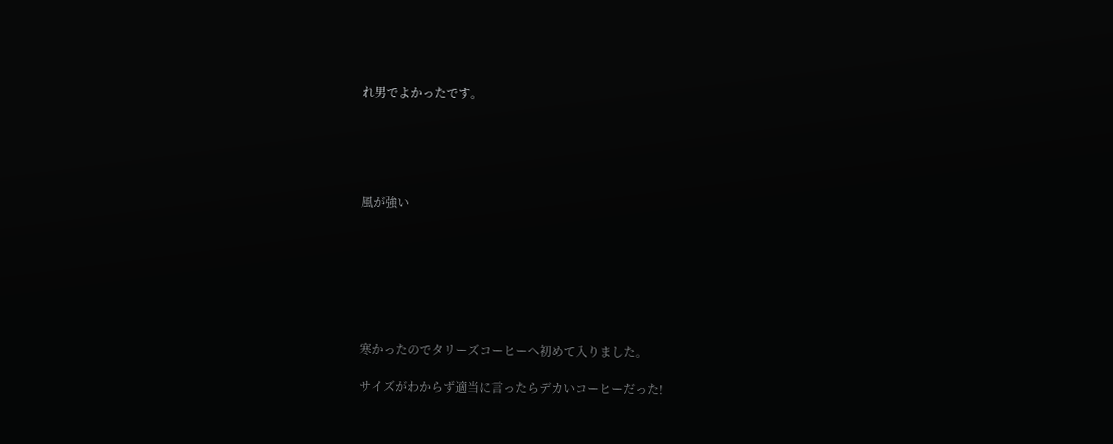れ男でよかったです。





風が強い







寒かったのでタリーズコーヒーへ初めて入りました。

サイズがわからず適当に言ったらデカいコーヒーだった!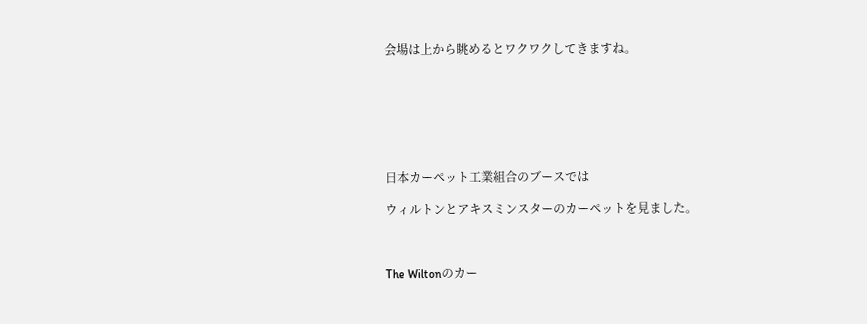会場は上から眺めるとワクワクしてきますね。







日本カーペット工業組合のブースでは

ウィルトンとアキスミンスターのカーペットを見ました。



The Wiltonのカー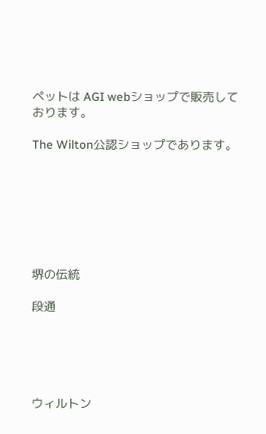ペットは AGI webショップで販売しております。

The Wilton公認ショップであります。







堺の伝統

段通





ウィルトン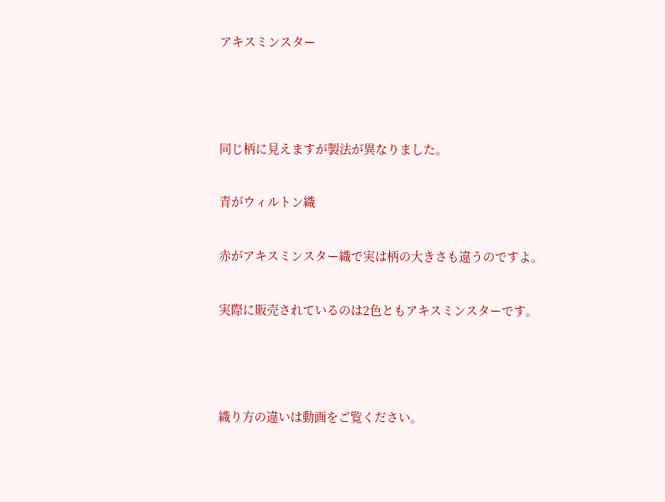アキスミンスター



同じ柄に見えますが製法が異なりました。

青がウィルトン織

赤がアキスミンスター織で実は柄の大きさも違うのですよ。

実際に販売されているのは2色ともアキスミンスターです。



織り方の違いは動画をご覧ください。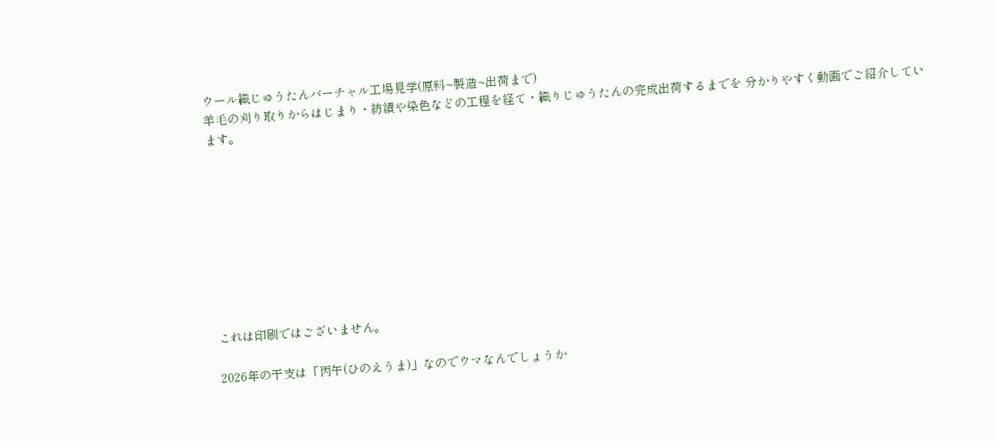ウール織じゅうたんバーチャル工場見学(原料~製造~出荷まで)
羊毛の刈り取りからはじまり・紡績や染色などの工程を経て・織りじゅうたんの完成出荷するまでを 分かりやすく動画でご紹介しています。









これは印刷ではございません。

2026年の干支は「丙午(ひのえうま)」なのでウマなんでしょうか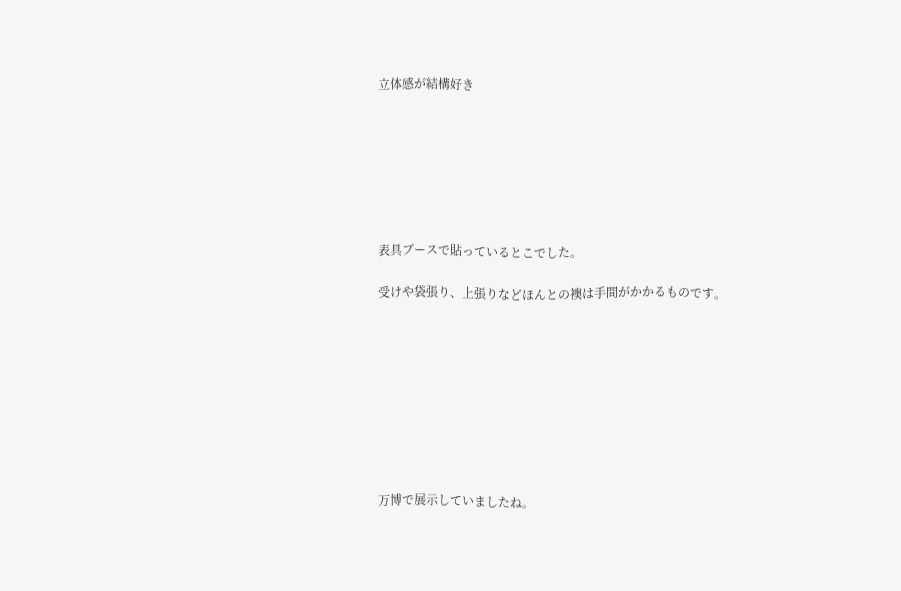立体感が結構好き







表具ブースで貼っているとこでした。

受けや袋張り、上張りなどほんとの襖は手間がかかるものです。









万博で展示していましたね。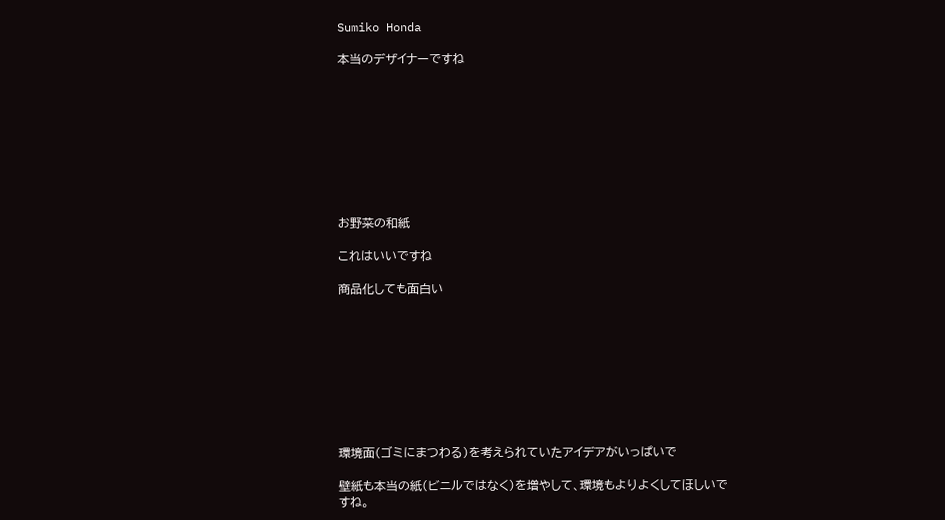Sumiko Honda

本当のデザイナーですね









お野菜の和紙

これはいいですね

商品化しても面白い









環境面(ゴミにまつわる)を考えられていたアイデアがいっぱいで

壁紙も本当の紙(ビニルではなく)を増やして、環境もよりよくしてほしいですね。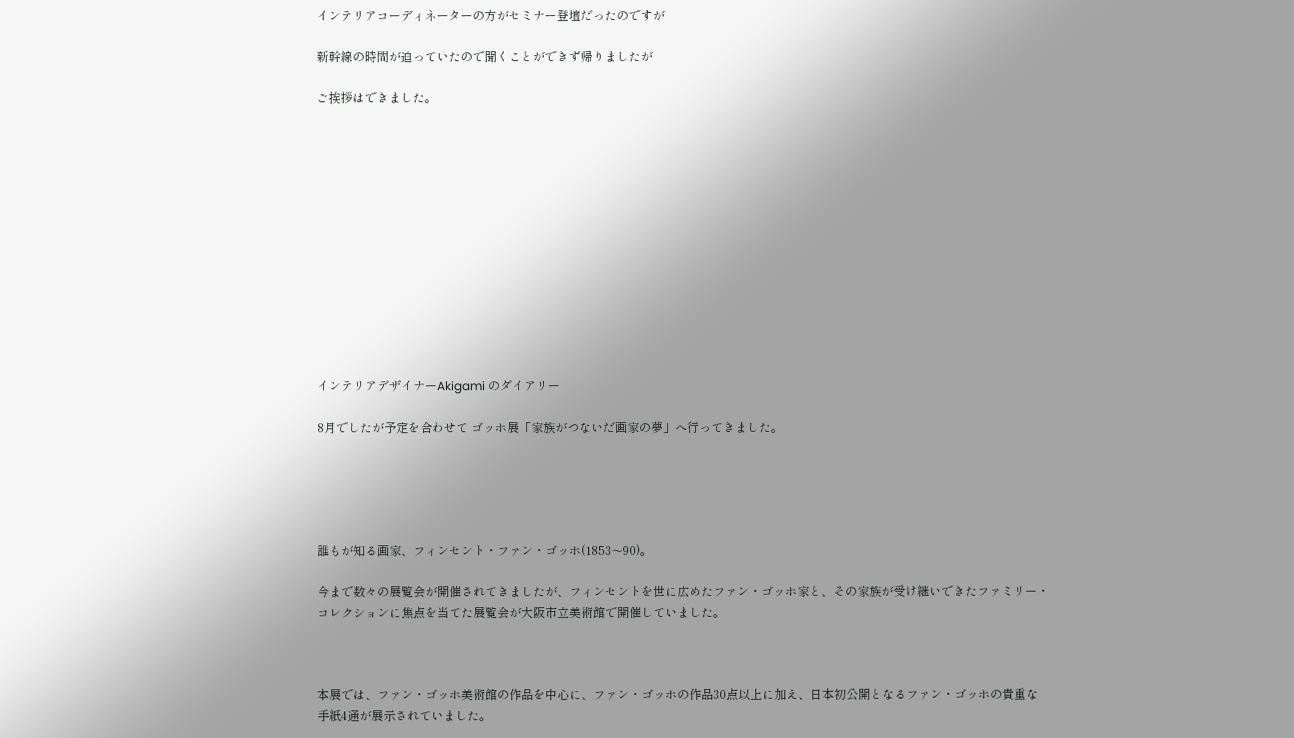インテリアコーディネーターの方がセミナー登壇だったのですが

新幹線の時間が迫っていたので聞くことができず帰りましたが

ご挨拶はできました。













インテリアデザイナーAkigami のダイアリー

8月でしたが予定を合わせて ゴッホ展「家族がつないだ画家の夢」へ行ってきました。





誰もが知る画家、フィンセント・ファン・ゴッホ(1853〜90)。

今まで数々の展覧会が開催されてきましたが、フィンセントを世に広めたファン・ゴッホ家と、その家族が受け継いできたファミリー・コレクションに焦点を当てた展覧会が大阪市立美術館で開催していました。



本展では、ファン・ゴッホ美術館の作品を中心に、ファン・ゴッホの作品30点以上に加え、日本初公開となるファン・ゴッホの貴重な手紙4通が展示されていました。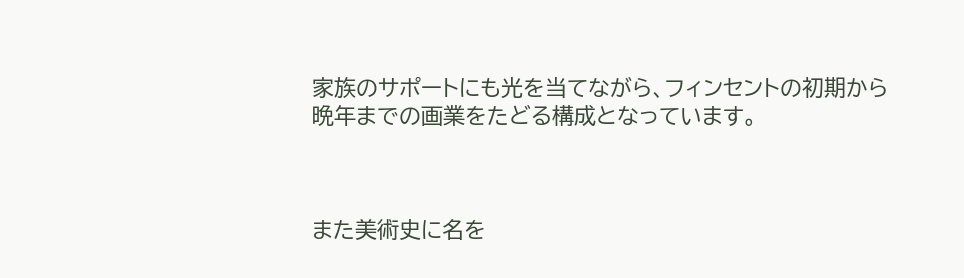家族のサポートにも光を当てながら、フィンセントの初期から晩年までの画業をたどる構成となっています。



また美術史に名を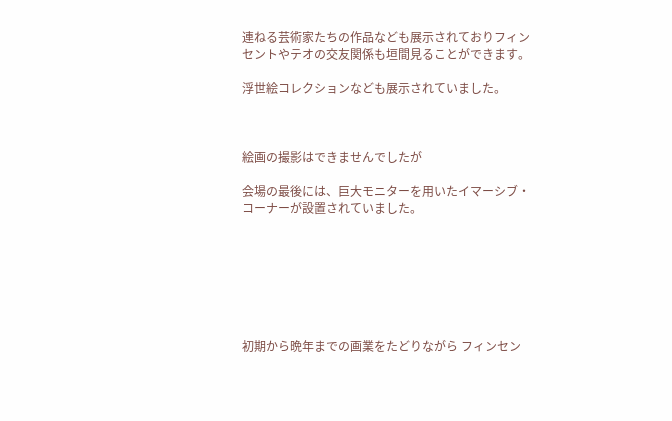連ねる芸術家たちの作品なども展示されておりフィンセントやテオの交友関係も垣間見ることができます。

浮世絵コレクションなども展示されていました。



絵画の撮影はできませんでしたが

会場の最後には、巨大モニターを用いたイマーシブ・コーナーが設置されていました。







初期から晩年までの画業をたどりながら フィンセン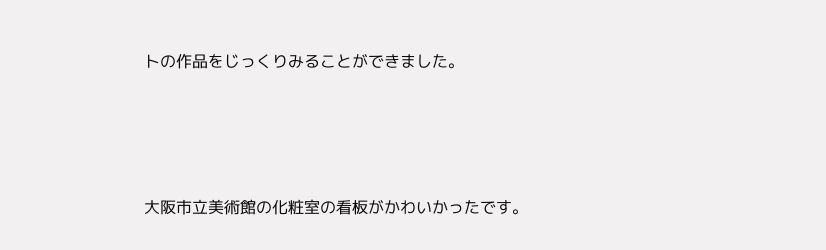トの作品をじっくりみることができました。





大阪市立美術館の化粧室の看板がかわいかったです。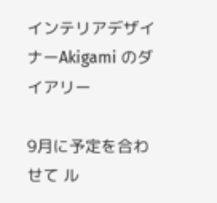インテリアデザイナーAkigami のダイアリー

9月に予定を合わせて ル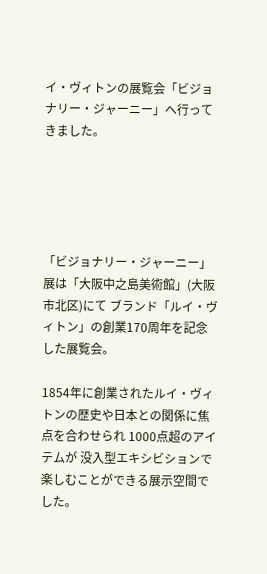イ・ヴィトンの展覧会「ビジョナリー・ジャーニー」へ行ってきました。





「ビジョナリー・ジャーニー」展は「大阪中之島美術館」(大阪市北区)にて ブランド「ルイ・ヴィトン」の創業170周年を記念した展覧会。

1854年に創業されたルイ・ヴィトンの歴史や日本との関係に焦点を合わせられ 1000点超のアイテムが 没入型エキシビションで楽しむことができる展示空間でした。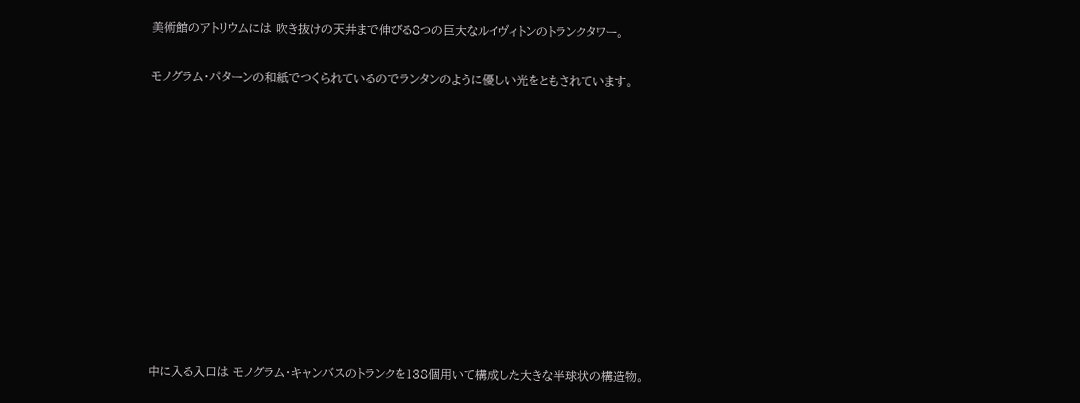美術館のアトリウムには 吹き抜けの天井まで伸びる8つの巨大なルイヴィトンのトランクタワー。

モノグラム・パターンの和紙でつくられているのでランタンのように優しい光をともされています。











中に入る入口は モノグラム・キャンバスのトランクを138個用いて構成した大きな半球状の構造物。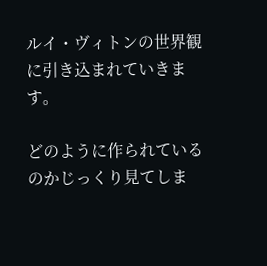ルイ・ヴィトンの世界観に引き込まれていきます。

どのように作られているのかじっくり見てしま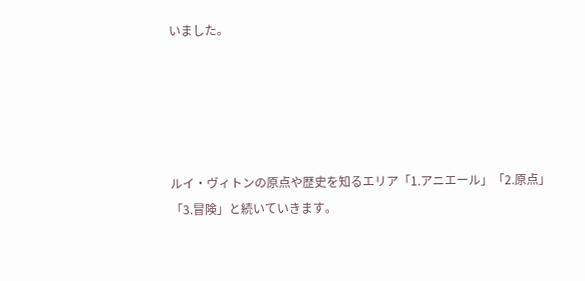いました。





ルイ・ヴィトンの原点や歴史を知るエリア「1.アニエール」「2.原点」「3.冒険」と続いていきます。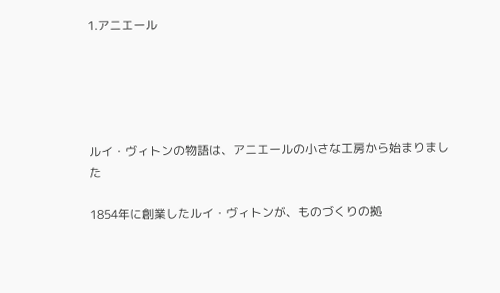1.アニエール





ルイ・ヴィトンの物語は、アニエールの小さな工房から始まりました

1854年に創業したルイ・ヴィトンが、ものづくりの拠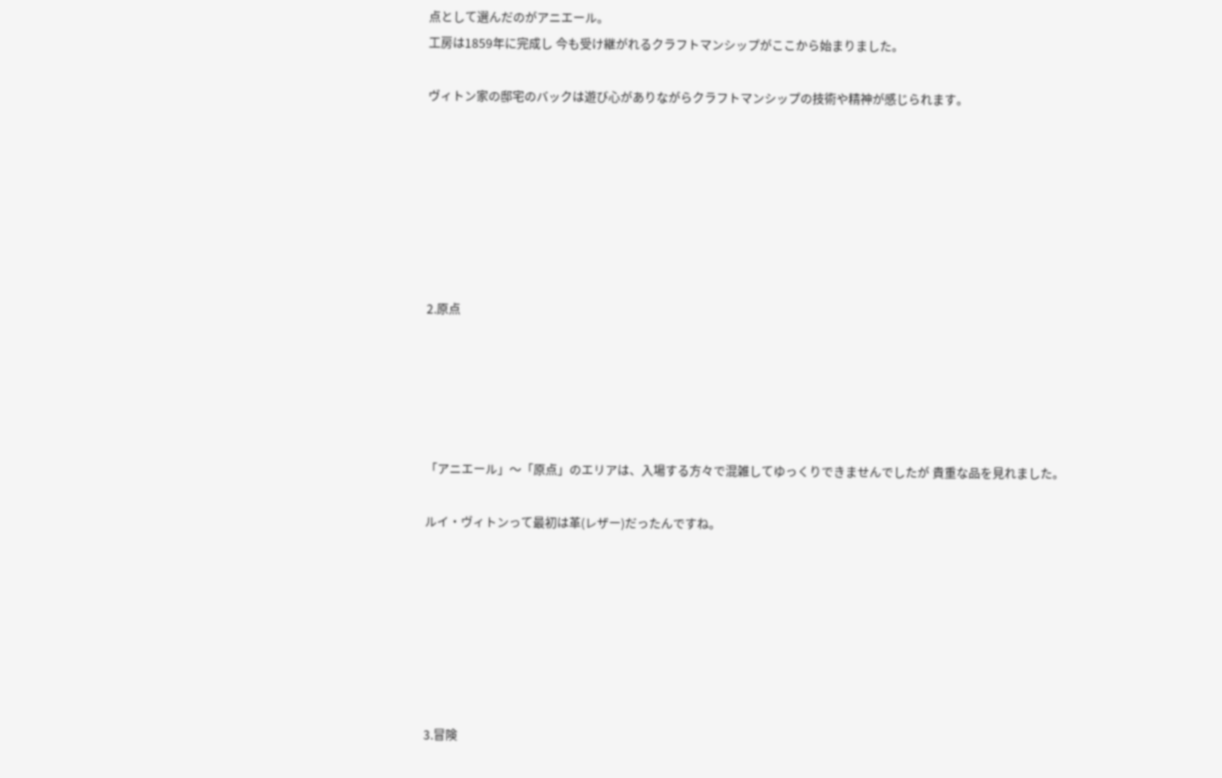点として選んだのがアニエール。
工房は1859年に完成し 今も受け継がれるクラフトマンシップがここから始まりました。

ヴィトン家の邸宅のバックは遊び心がありながらクラフトマンシップの技術や精神が感じられます。







2.原点





「アニエール」〜「原点」のエリアは、入場する方々で混雑してゆっくりできませんでしたが 貴重な品を見れました。

ルイ・ヴィトンって最初は革(レザー)だったんですね。







3.冒険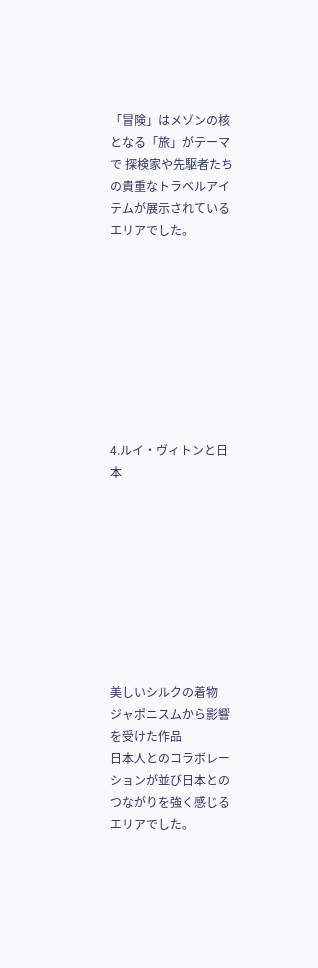「冒険」はメゾンの核となる「旅」がテーマで 探検家や先駆者たちの貴重なトラベルアイテムが展示されているエリアでした。









4.ルイ・ヴィトンと日本









美しいシルクの着物
ジャポニスムから影響を受けた作品
日本人とのコラボレーションが並び日本とのつながりを強く感じるエリアでした。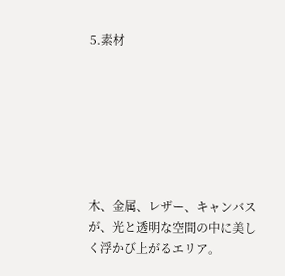5.素材







木、金属、レザー、キャンバスが、光と透明な空間の中に美しく浮かび上がるエリア。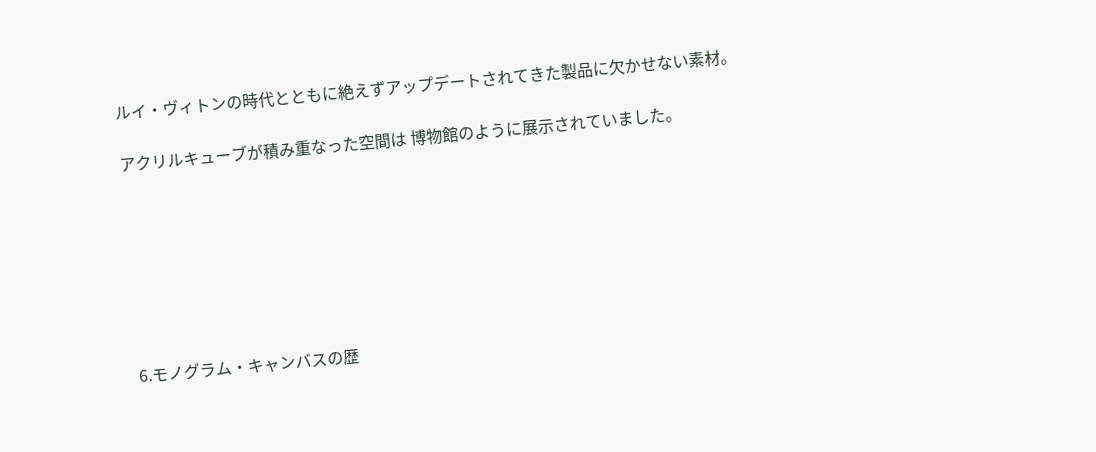ルイ・ヴィトンの時代とともに絶えずアップデートされてきた製品に欠かせない素材。

アクリルキューブが積み重なった空間は 博物館のように展示されていました。







6.モノグラム・キャンバスの歴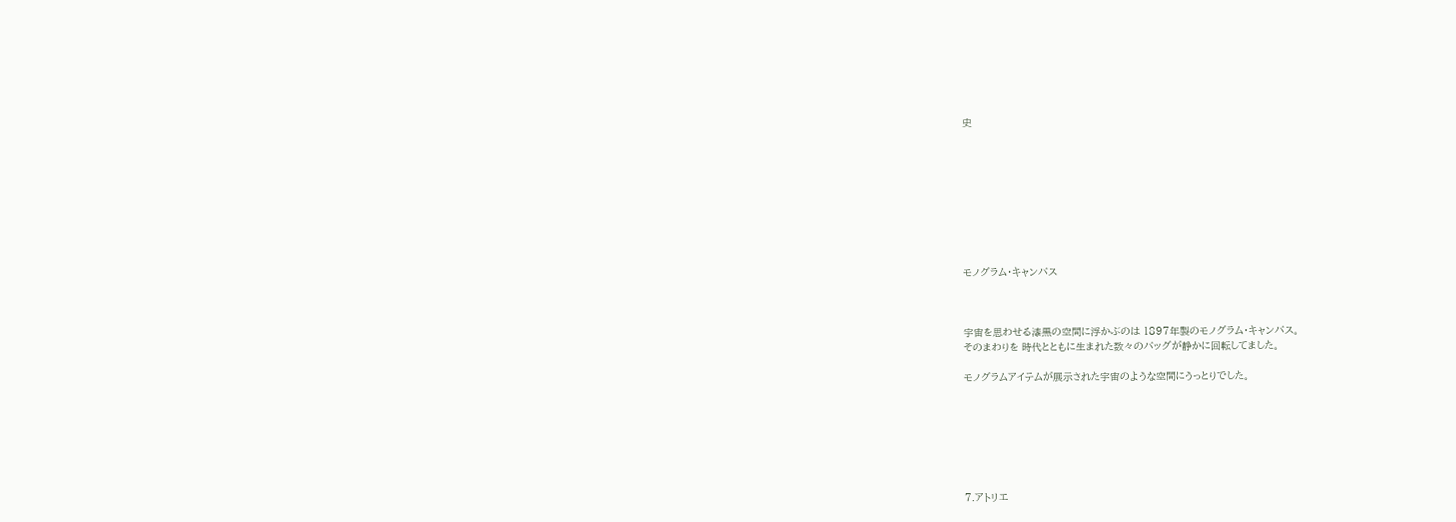史









モノグラム・キャンバス



宇宙を思わせる漆黒の空間に浮かぶのは 1897年製のモノグラム・キャンバス。
そのまわりを 時代とともに生まれた数々のバッグが静かに回転してました。

モノグラムアイテムが展示された宇宙のような空間にうっとりでした。







7.アトリエ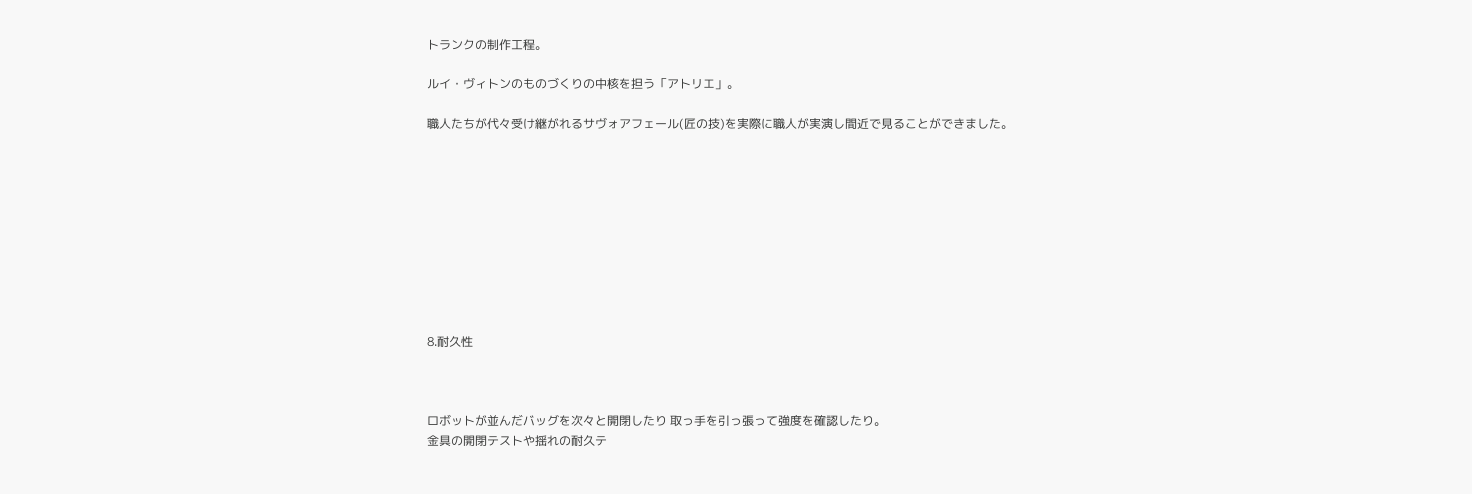トランクの制作工程。

ルイ・ヴィトンのものづくりの中核を担う「アトリエ」。

職人たちが代々受け継がれるサヴォアフェール(匠の技)を実際に職人が実演し間近で見ることができました。










8.耐久性



ロボットが並んだバッグを次々と開閉したり 取っ手を引っ張って強度を確認したり。
金具の開閉テストや揺れの耐久テ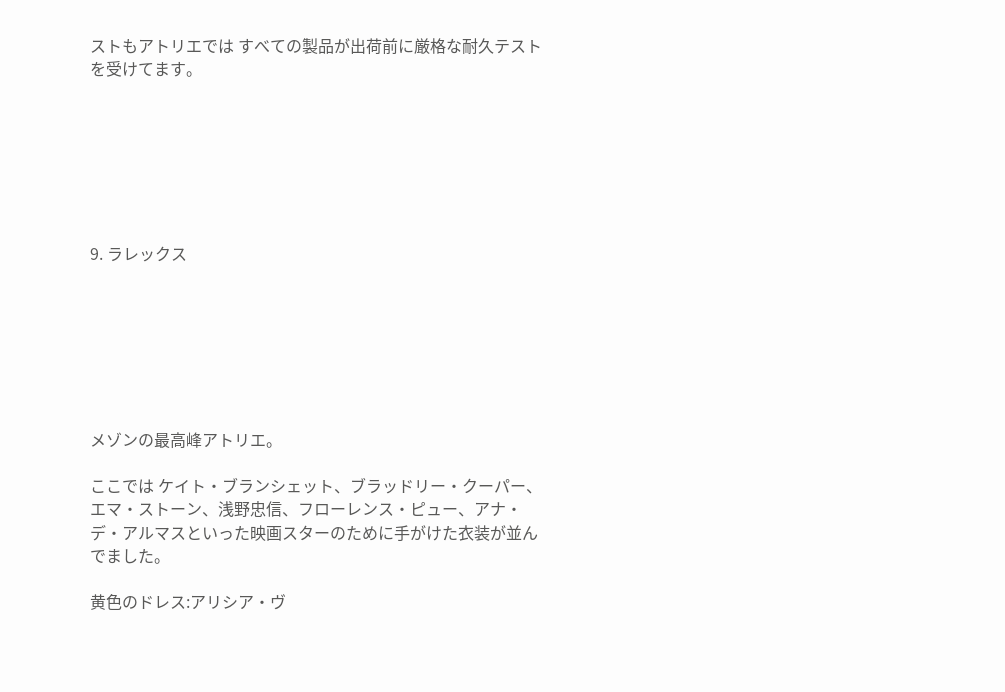ストもアトリエでは すべての製品が出荷前に厳格な耐久テストを受けてます。







9. ラレックス







メゾンの最高峰アトリエ。

ここでは ケイト・ブランシェット、ブラッドリー・クーパー、エマ・ストーン、浅野忠信、フローレンス・ピュー、アナ・デ・アルマスといった映画スターのために手がけた衣装が並んでました。

黄色のドレス:アリシア・ヴ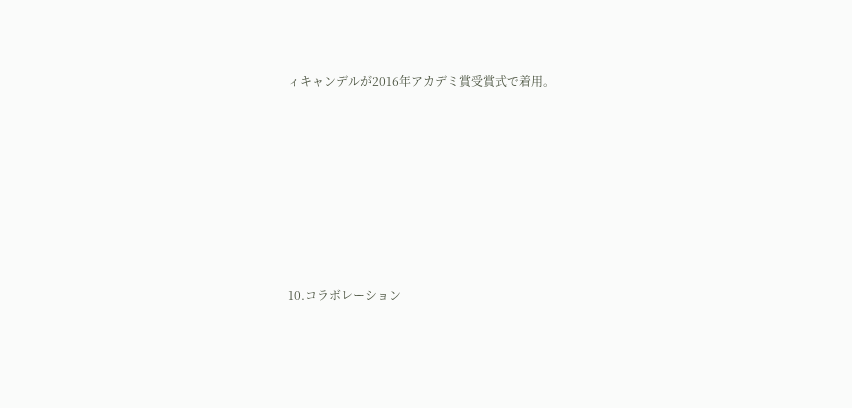ィキャンデルが2016年アカデミ賞受賞式で着用。







10.コラボレーション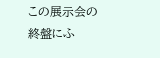この展示会の終盤にふ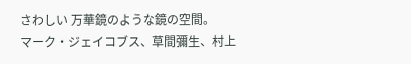さわしい 万華鏡のような鏡の空間。
マーク・ジェイコブス、草間彌生、村上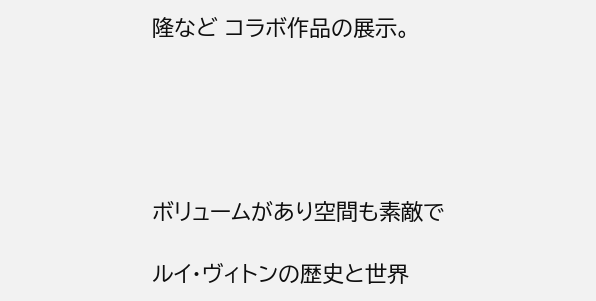隆など コラボ作品の展示。





ボリュームがあり空間も素敵で

ルイ・ヴィトンの歴史と世界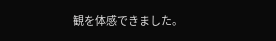観を体感できました。